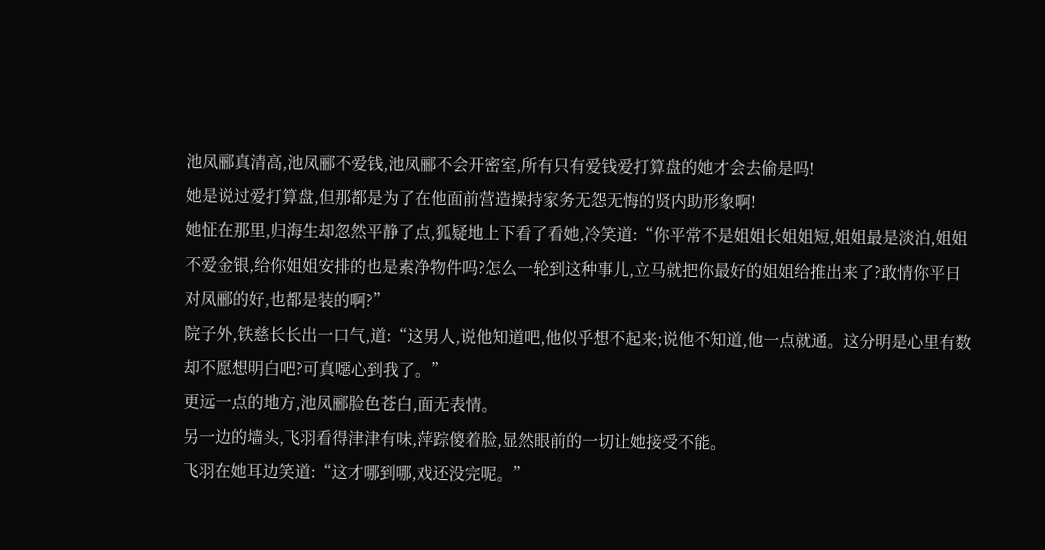池凤郦真清高,池凤郦不爱钱,池凤郦不会开密室,所有只有爱钱爱打算盘的她才会去偷是吗!
她是说过爱打算盘,但那都是为了在他面前营造操持家务无怨无悔的贤内助形象啊!
她怔在那里,归海生却忽然平静了点,狐疑地上下看了看她,冷笑道:“你平常不是姐姐长姐姐短,姐姐最是淡泊,姐姐不爱金银,给你姐姐安排的也是素净物件吗?怎么一轮到这种事儿,立马就把你最好的姐姐给推出来了?敢情你平日对凤郦的好,也都是装的啊?”
院子外,铁慈长长出一口气,道:“这男人,说他知道吧,他似乎想不起来;说他不知道,他一点就通。这分明是心里有数却不愿想明白吧?可真噁心到我了。”
更远一点的地方,池凤郦脸色苍白,面无表情。
另一边的墙头,飞羽看得津津有味,萍踪傻着脸,显然眼前的一切让她接受不能。
飞羽在她耳边笑道:“这才哪到哪,戏还没完呢。”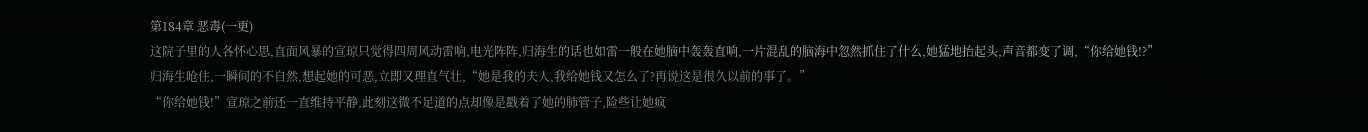第184章 恶毒(一更)
这院子里的人各怀心思,直面风暴的宣琼只觉得四周风动雷响,电光阵阵,归海生的话也如雷一般在她脑中轰轰直响,一片混乱的脑海中忽然抓住了什么,她猛地抬起头,声音都变了调,“你给她钱!?”
归海生呛住,一瞬间的不自然,想起她的可恶,立即又理直气壮,“她是我的夫人,我给她钱又怎么了?再说这是很久以前的事了。”
“你给她钱!”宣琼之前还一直维持平静,此刻这微不足道的点却像是戳着了她的肺管子,险些让她疯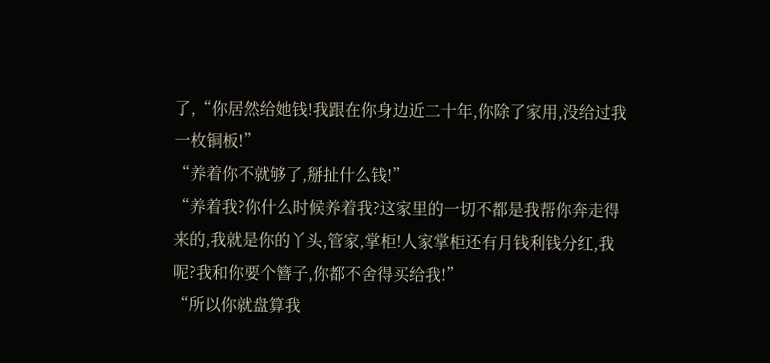了,“你居然给她钱!我跟在你身边近二十年,你除了家用,没给过我一枚铜板!”
“养着你不就够了,掰扯什么钱!”
“养着我?你什么时候养着我?这家里的一切不都是我帮你奔走得来的,我就是你的丫头,管家,掌柜!人家掌柜还有月钱利钱分红,我呢?我和你要个簪子,你都不舍得买给我!”
“所以你就盘算我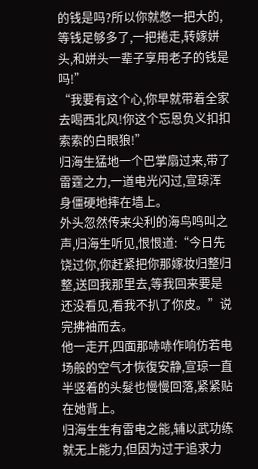的钱是吗?所以你就憋一把大的,等钱足够多了,一把捲走,转嫁姘头,和姘头一辈子享用老子的钱是吗!”
“我要有这个心,你早就带着全家去喝西北风!你这个忘恩负义扣扣索索的白眼狼!”
归海生猛地一个巴掌扇过来,带了雷霆之力,一道电光闪过,宣琼浑身僵硬地摔在墙上。
外头忽然传来尖利的海鸟鸣叫之声,归海生听见,恨恨道:“今日先饶过你,你赶紧把你那嫁妆归整归整,送回我那里去,等我回来要是还没看见,看我不扒了你皮。”说完拂袖而去。
他一走开,四面那哧哧作响仿若电场般的空气才恢復安静,宣琼一直半竖着的头髮也慢慢回落,紧紧贴在她背上。
归海生生有雷电之能,辅以武功练就无上能力,但因为过于追求力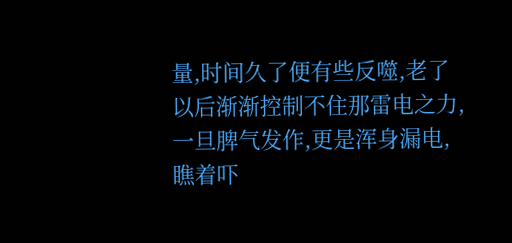量,时间久了便有些反噬,老了以后渐渐控制不住那雷电之力,一旦脾气发作,更是浑身漏电,瞧着吓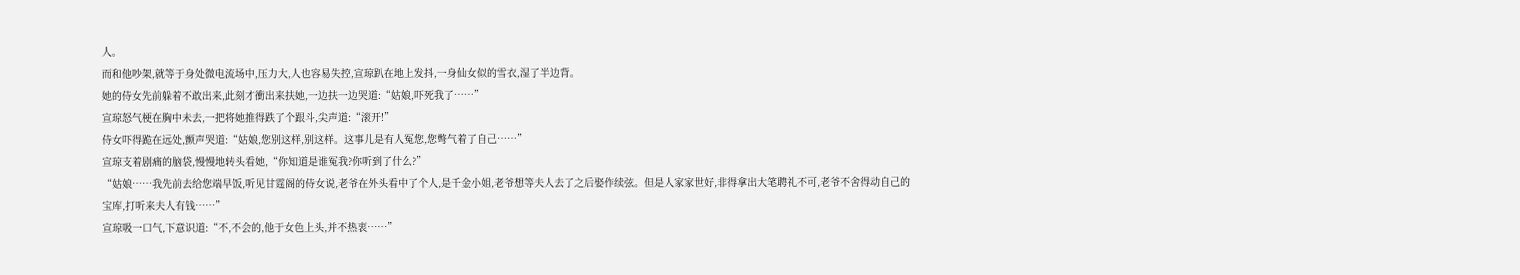人。
而和他吵架,就等于身处微电流场中,压力大,人也容易失控,宣琼趴在地上发抖,一身仙女似的雪衣,湿了半边背。
她的侍女先前躲着不敢出来,此刻才衝出来扶她,一边扶一边哭道:“姑娘,吓死我了……”
宣琼怒气梗在胸中未去,一把将她推得跌了个跟斗,尖声道:“滚开!”
侍女吓得跪在远处,颤声哭道:“姑娘,您别这样,别这样。这事儿是有人冤您,您彆气着了自己……”
宣琼支着剧痛的脑袋,慢慢地转头看她,“你知道是谁冤我?你听到了什么?”
“姑娘……我先前去给您端早饭,听见甘霆阁的侍女说,老爷在外头看中了个人,是千金小姐,老爷想等夫人去了之后娶作续弦。但是人家家世好,非得拿出大笔聘礼不可,老爷不舍得动自己的宝库,打听来夫人有钱……”
宣琼吸一口气,下意识道:“不,不会的,他于女色上头,并不热衷……”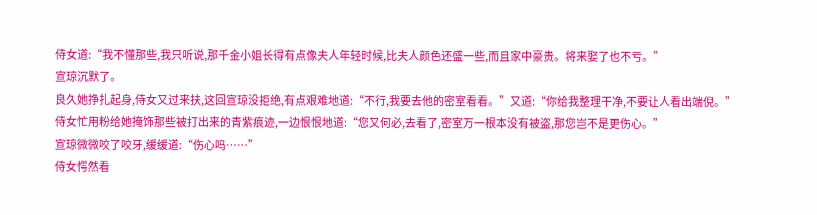侍女道:“我不懂那些,我只听说,那千金小姐长得有点像夫人年轻时候,比夫人颜色还盛一些,而且家中豪贵。将来娶了也不亏。”
宣琼沉默了。
良久她挣扎起身,侍女又过来扶,这回宣琼没拒绝,有点艰难地道:“不行,我要去他的密室看看。”又道:“你给我整理干净,不要让人看出端倪。”
侍女忙用粉给她掩饰那些被打出来的青紫痕迹,一边恨恨地道:“您又何必,去看了,密室万一根本没有被盗,那您岂不是更伤心。”
宣琼微微咬了咬牙,缓缓道:“伤心吗……”
侍女愕然看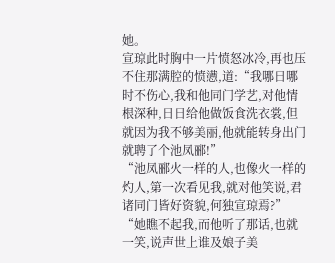她。
宣琼此时胸中一片愤怒冰冷,再也压不住那满腔的愤懑,道:“我哪日哪时不伤心,我和他同门学艺,对他情根深种,日日给他做饭食洗衣裳,但就因为我不够美丽,他就能转身出门就聘了个池凤郦!”
“池凤郦火一样的人,也像火一样的灼人,第一次看见我,就对他笑说,君诸同门皆好资貌,何独宣琼焉?”
“她瞧不起我,而他听了那话,也就一笑,说声世上谁及娘子美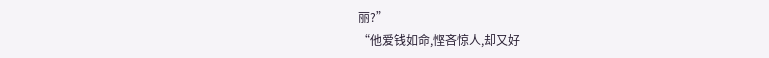丽?”
“他爱钱如命,悭吝惊人,却又好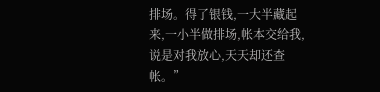排场。得了银钱,一大半藏起来,一小半做排场,帐本交给我,说是对我放心,天天却还查帐。”